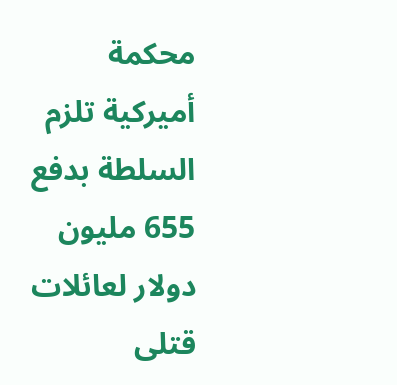محكمة أميركية تلزم السلطة بدفع 655 مليون دولار لعائلات قتلى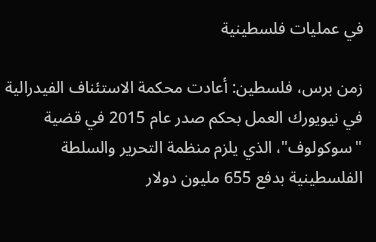في عمليات فلسطينية

زمن برس، فلسطين: أعادت محكمة الاستئناف الفيدرالية في نيويورك العمل بحكم صدر عام 2015 في قضية "سوكولوف"، الذي يلزم منظمة التحرير والسلطة الفلسطينية بدفع 655 مليون دولار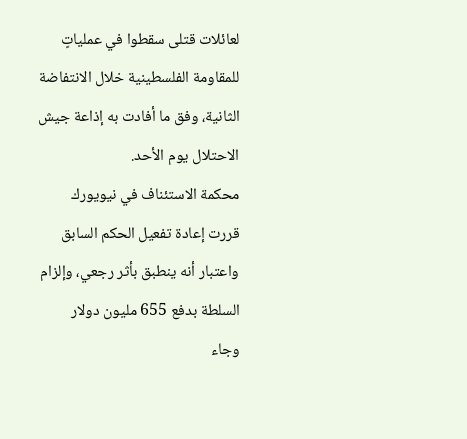لعائلات قتلى سقطوا في عملياتٍ للمقاومة الفلسطينية خلال الانتفاضة الثانية، وفق ما أفادت به إذاعة جيش الاحتلال يوم الأحد.
محكمة الاستئناف في نيويورك قررت إعادة تفعيل الحكم السابق واعتبار أنه ينطبق بأثر رجعي، وإلزام السلطة بدفع 655 مليون دولار
وجاء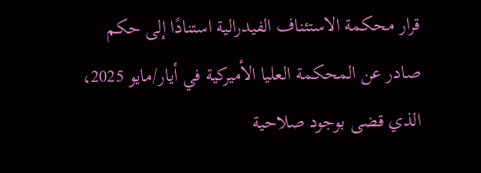قرار محكمة الاستئناف الفيدرالية استنادًا إلى حكم صادر عن المحكمة العليا الأميركية في أيار/مايو 2025، الذي قضى بوجود صلاحية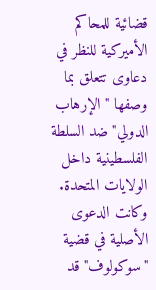قضائية للمحاكم الأميركية للنظر في دعاوى تتعلق بما وصفها "الإرهاب الدولي" ضد السلطة الفلسطينية داخل الولايات المتحدة.
وكانت الدعوى الأصلية في قضية "سوكولوف" قد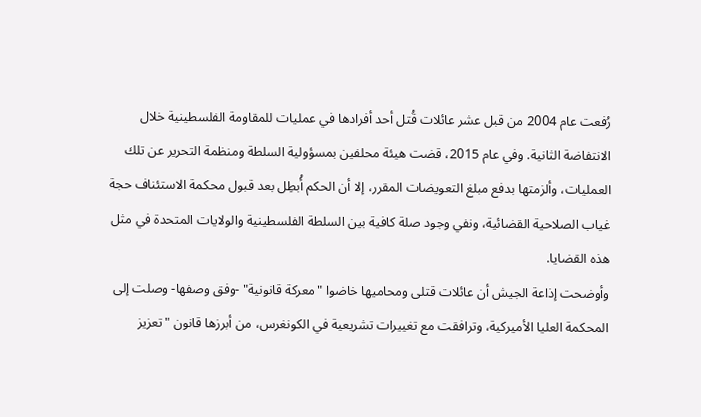رُفعت عام 2004 من قبل عشر عائلات قُتل أحد أفرادها في عمليات للمقاومة الفلسطينية خلال الانتفاضة الثانية. وفي عام 2015، قضت هيئة محلفين بمسؤولية السلطة ومنظمة التحرير عن تلك العمليات، وألزمتها بدفع مبلغ التعويضات المقرر، إلا أن الحكم أُبطِل بعد قبول محكمة الاستئناف حجة غياب الصلاحية القضائية، ونفي وجود صلة كافية بين السلطة الفلسطينية والولايات المتحدة في مثل هذه القضايا.
وأوضحت إذاعة الجيش أن عائلات قتلى ومحاميها خاضوا "معركة قانونية" -وفق وصفها- وصلت إلى المحكمة العليا الأميركية، وترافقت مع تغييرات تشريعية في الكونغرس، من أبرزها قانون "تعزيز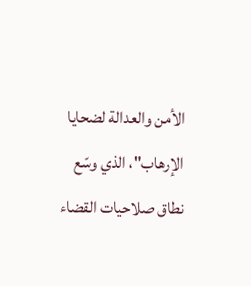الأمن والعدالة لضحايا الإرهاب"، الذي وسّع نطاق صلاحيات القضاء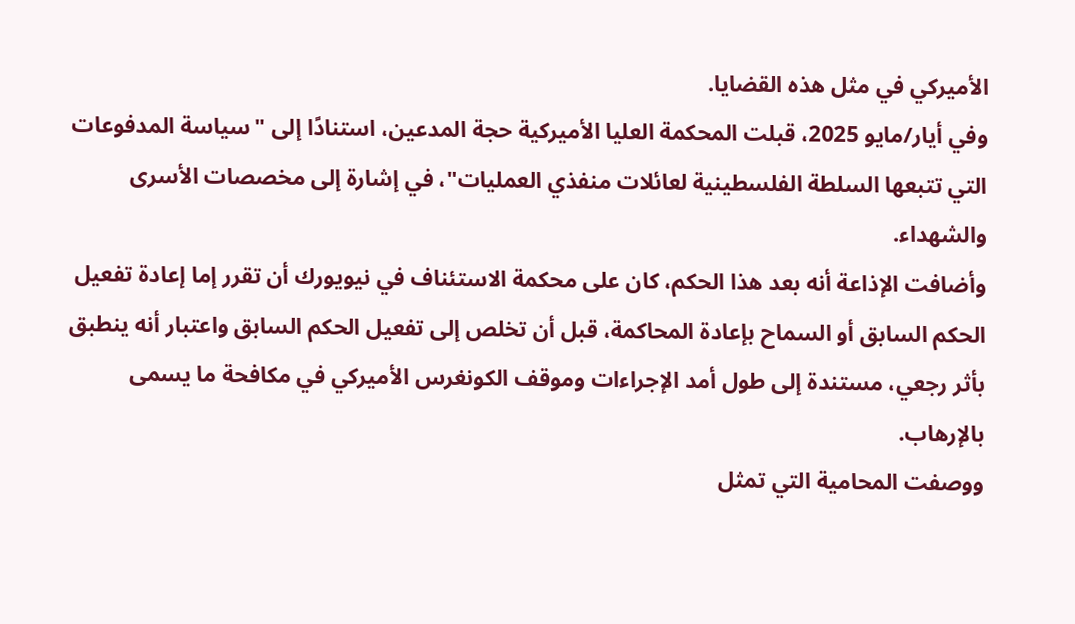الأميركي في مثل هذه القضايا.
وفي أيار/مايو 2025، قبلت المحكمة العليا الأميركية حجة المدعين، استنادًا إلى "سياسة المدفوعات التي تتبعها السلطة الفلسطينية لعائلات منفذي العمليات"، في إشارة إلى مخصصات الأسرى والشهداء.
وأضافت الإذاعة أنه بعد هذا الحكم، كان على محكمة الاستئناف في نيويورك أن تقرر إما إعادة تفعيل الحكم السابق أو السماح بإعادة المحاكمة، قبل أن تخلص إلى تفعيل الحكم السابق واعتبار أنه ينطبق بأثر رجعي، مستندة إلى طول أمد الإجراءات وموقف الكونغرس الأميركي في مكافحة ما يسمى بالإرهاب.
ووصفت المحامية التي تمثل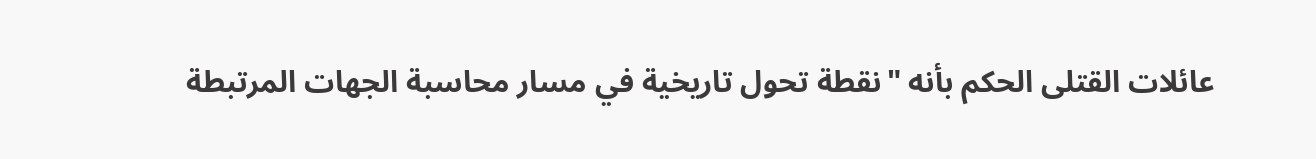عائلات القتلى الحكم بأنه "نقطة تحول تاريخية في مسار محاسبة الجهات المرتبطة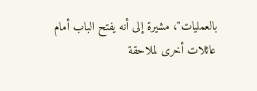بالعمليات"، مشيرة إلى أنه يفتح الباب أمام عائلات أخرى لملاحقة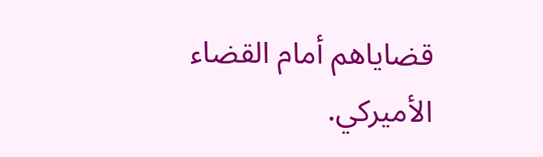قضاياهم أمام القضاء الأميركي.